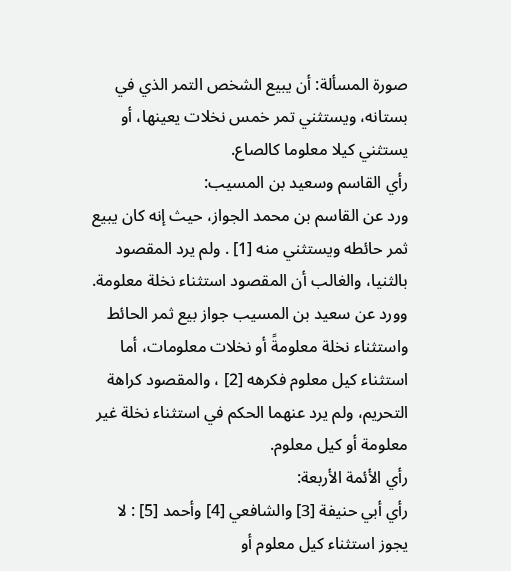صورة المسألة: أن يبيع الشخص التمر الذي في بستانه، ويستثني تمر خمس نخلات يعينها، أو يستثني كيلا معلوما كالصاع.
رأي القاسم وسعيد بن المسيب:
ورد عن القاسم بن محمد الجواز، حيث إنه كان يبيع ثمر حائطه ويستثني منه [1] . ولم يرد المقصود بالثنيا، والغالب أن المقصود استثناء نخلة معلومة.
وورد عن سعيد بن المسيب جواز بيع ثمر الحائط واستثناء نخلة معلومةً أو نخلات معلومات، أما استثناء كيل معلوم فكرهه [2] ، والمقصود كراهة التحريم، ولم يرد عنهما الحكم في استثناء نخلة غير معلومة أو كيل معلوم.
رأي الأئمة الأربعة:
رأي أبي حنيفة [3] والشافعي [4] وأحمد [5] : لا يجوز استثناء كيل معلوم أو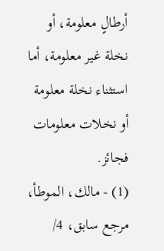أرطالٍ معلومة، أو نخلة غير معلومة، أما استثناء نخلة معلومة أو نخلات معلومات فجائز.
(1) - مالك، الموطأ، مرجع سابق، 4/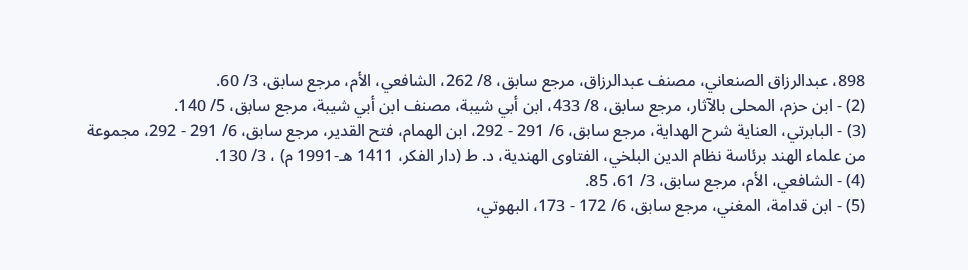898، عبدالرزاق الصنعاني، مصنف عبدالرزاق، مرجع سابق، 8/ 262، الشافعي، الأم، مرجع سابق، 3/ 60.
(2) - ابن حزم، المحلى بالآثار، مرجع سابق، 8/ 433، ابن أبي شيبة، مصنف ابن أبي شيبة، مرجع سابق، 5/ 140.
(3) - البابرتي، العناية شرح الهداية، مرجع سابق، 6/ 291 - 292، ابن الهمام، فتح القدير، مرجع سابق، 6/ 291 - 292، مجموعة من علماء الهند برئاسة نظام الدين البلخي، الفتاوى الهندية، د. ط (دار الفكر، 1411 هـ-1991 م) ، 3/ 130.
(4) - الشافعي، الأم، مرجع سابق، 3/ 61، 85.
(5) - ابن قدامة، المغني، مرجع سابق، 6/ 172 - 173، البهوتي،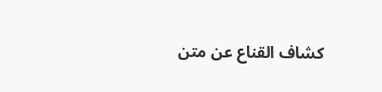كشاف القناع عن متن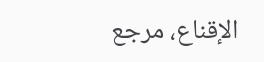الإقناع، مرجع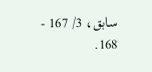سابق، 3/ 167 - 168.